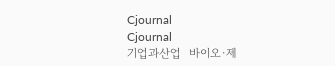Cjournal
Cjournal
기업과산업  바이오·제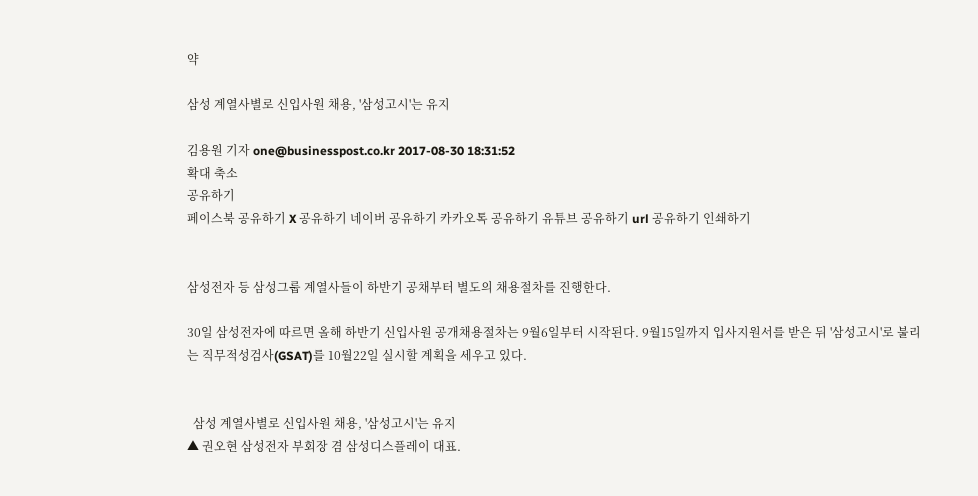약

삼성 계열사별로 신입사원 채용, '삼성고시'는 유지

김용원 기자 one@businesspost.co.kr 2017-08-30 18:31:52
확대 축소
공유하기
페이스북 공유하기 X 공유하기 네이버 공유하기 카카오톡 공유하기 유튜브 공유하기 url 공유하기 인쇄하기


삼성전자 등 삼성그룹 계열사들이 하반기 공채부터 별도의 채용절차를 진행한다.

30일 삼성전자에 따르면 올해 하반기 신입사원 공개채용절차는 9월6일부터 시작된다. 9월15일까지 입사지원서를 받은 뒤 '삼성고시'로 불리는 직무적성검사(GSAT)를 10월22일 실시할 계획을 세우고 있다.


  삼성 계열사별로 신입사원 채용, '삼성고시'는 유지
▲ 권오현 삼성전자 부회장 겸 삼성디스플레이 대표.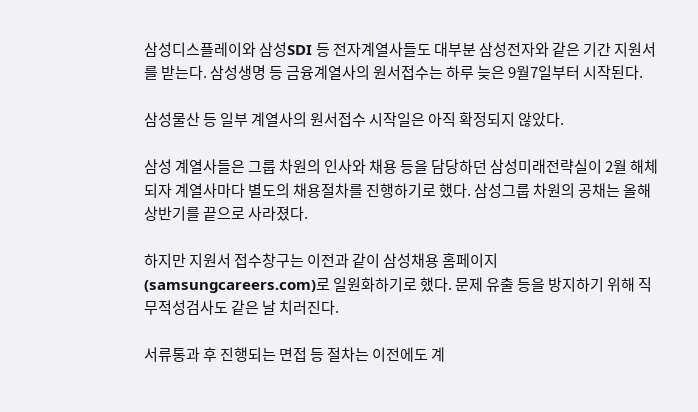삼성디스플레이와 삼성SDI 등 전자계열사들도 대부분 삼성전자와 같은 기간 지원서를 받는다. 삼성생명 등 금융계열사의 원서접수는 하루 늦은 9월7일부터 시작된다.

삼성물산 등 일부 계열사의 원서접수 시작일은 아직 확정되지 않았다.

삼성 계열사들은 그룹 차원의 인사와 채용 등을 담당하던 삼성미래전략실이 2월 해체되자 계열사마다 별도의 채용절차를 진행하기로 했다. 삼성그룹 차원의 공채는 올해 상반기를 끝으로 사라졌다.

하지만 지원서 접수창구는 이전과 같이 삼성채용 홈페이지(samsungcareers.com)로 일원화하기로 했다. 문제 유출 등을 방지하기 위해 직무적성검사도 같은 날 치러진다.

서류통과 후 진행되는 면접 등 절차는 이전에도 계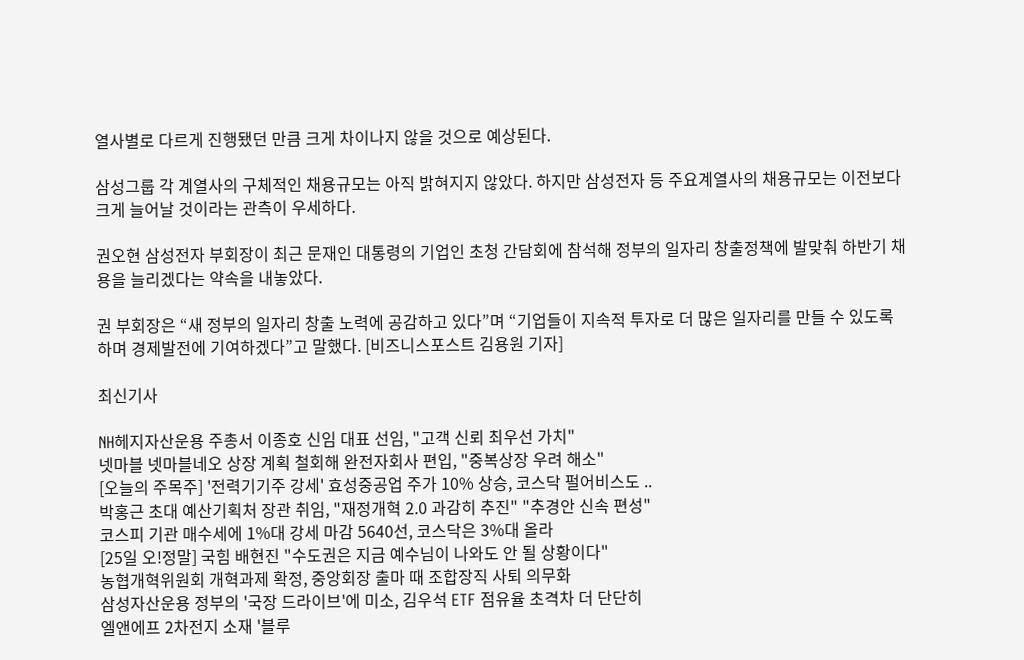열사별로 다르게 진행됐던 만큼 크게 차이나지 않을 것으로 예상된다.

삼성그룹 각 계열사의 구체적인 채용규모는 아직 밝혀지지 않았다. 하지만 삼성전자 등 주요계열사의 채용규모는 이전보다 크게 늘어날 것이라는 관측이 우세하다.

권오현 삼성전자 부회장이 최근 문재인 대통령의 기업인 초청 간담회에 참석해 정부의 일자리 창출정책에 발맞춰 하반기 채용을 늘리겠다는 약속을 내놓았다.

권 부회장은 “새 정부의 일자리 창출 노력에 공감하고 있다”며 “기업들이 지속적 투자로 더 많은 일자리를 만들 수 있도록 하며 경제발전에 기여하겠다”고 말했다. [비즈니스포스트 김용원 기자]

최신기사

NH헤지자산운용 주총서 이종호 신임 대표 선임, "고객 신뢰 최우선 가치"
넷마블 넷마블네오 상장 계획 철회해 완전자회사 편입, "중복상장 우려 해소"
[오늘의 주목주] '전력기기주 강세' 효성중공업 주가 10% 상승, 코스닥 펄어비스도 ..
박홍근 초대 예산기획처 장관 취임, "재정개혁 2.0 과감히 추진" "추경안 신속 편성"
코스피 기관 매수세에 1%대 강세 마감 5640선, 코스닥은 3%대 올라
[25일 오!정말] 국힘 배현진 "수도권은 지금 예수님이 나와도 안 될 상황이다"
농협개혁위원회 개혁과제 확정, 중앙회장 출마 때 조합장직 사퇴 의무화
삼성자산운용 정부의 '국장 드라이브'에 미소, 김우석 ETF 점유율 초격차 더 단단히
엘앤에프 2차전지 소재 '블루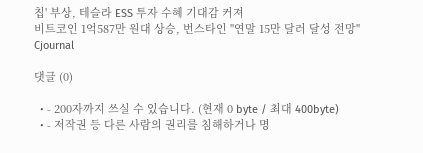칩' 부상, 테슬라 ESS 투자 수혜 기대감 커져
비트코인 1억587만 원대 상승, 번스타인 "연말 15만 달러 달성 전망"
Cjournal

댓글 (0)

  • - 200자까지 쓰실 수 있습니다. (현재 0 byte / 최대 400byte)
  • - 저작권 등 다른 사람의 권리를 침해하거나 명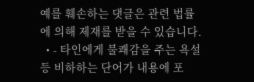예를 훼손하는 댓글은 관련 법률에 의해 제재를 받을 수 있습니다.
  • - 타인에게 불쾌감을 주는 욕설 등 비하하는 단어가 내용에 포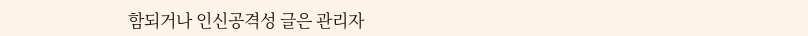함되거나 인신공격성 글은 관리자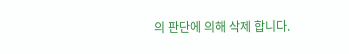의 판단에 의해 삭제 합니다.